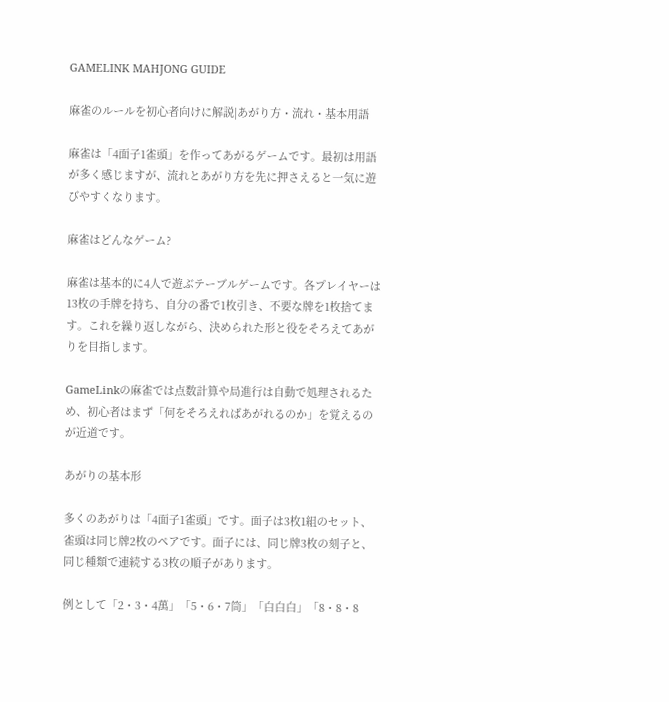GAMELINK MAHJONG GUIDE

麻雀のルールを初心者向けに解説|あがり方・流れ・基本用語

麻雀は「4面子1雀頭」を作ってあがるゲームです。最初は用語が多く感じますが、流れとあがり方を先に押さえると一気に遊びやすくなります。

麻雀はどんなゲーム?

麻雀は基本的に4人で遊ぶテーブルゲームです。各プレイヤーは13枚の手牌を持ち、自分の番で1枚引き、不要な牌を1枚捨てます。これを繰り返しながら、決められた形と役をそろえてあがりを目指します。

GameLinkの麻雀では点数計算や局進行は自動で処理されるため、初心者はまず「何をそろえればあがれるのか」を覚えるのが近道です。

あがりの基本形

多くのあがりは「4面子1雀頭」です。面子は3枚1組のセット、雀頭は同じ牌2枚のペアです。面子には、同じ牌3枚の刻子と、同じ種類で連続する3枚の順子があります。

例として「2・3・4萬」「5・6・7筒」「白白白」「8・8・8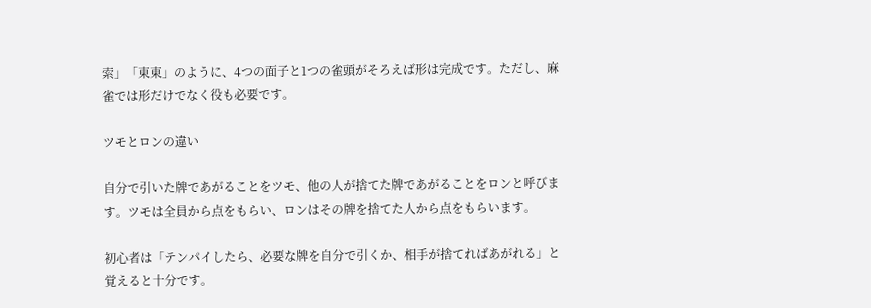索」「東東」のように、4つの面子と1つの雀頭がそろえば形は完成です。ただし、麻雀では形だけでなく役も必要です。

ツモとロンの違い

自分で引いた牌であがることをツモ、他の人が捨てた牌であがることをロンと呼びます。ツモは全員から点をもらい、ロンはその牌を捨てた人から点をもらいます。

初心者は「テンパイしたら、必要な牌を自分で引くか、相手が捨てればあがれる」と覚えると十分です。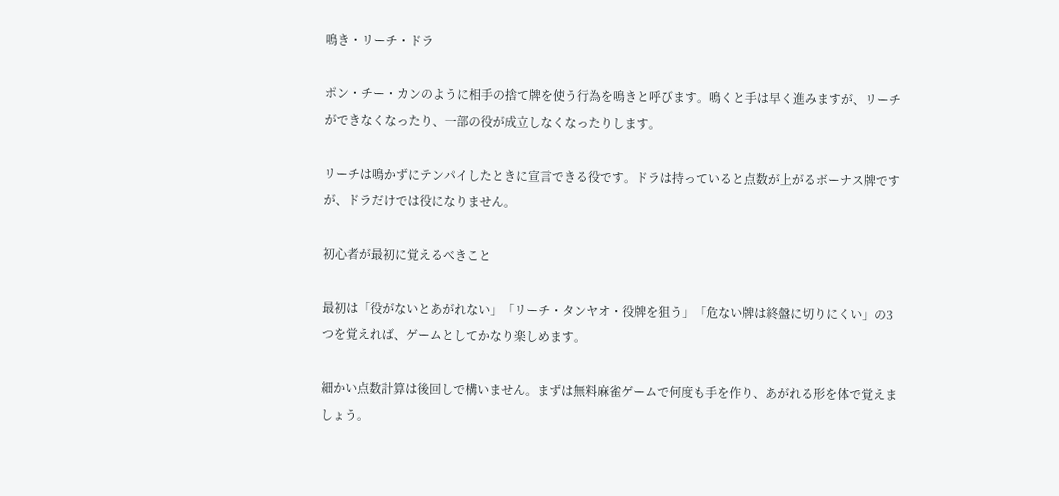鳴き・リーチ・ドラ

ポン・チー・カンのように相手の捨て牌を使う行為を鳴きと呼びます。鳴くと手は早く進みますが、リーチができなくなったり、一部の役が成立しなくなったりします。

リーチは鳴かずにテンパイしたときに宣言できる役です。ドラは持っていると点数が上がるボーナス牌ですが、ドラだけでは役になりません。

初心者が最初に覚えるべきこと

最初は「役がないとあがれない」「リーチ・タンヤオ・役牌を狙う」「危ない牌は終盤に切りにくい」の3つを覚えれば、ゲームとしてかなり楽しめます。

細かい点数計算は後回しで構いません。まずは無料麻雀ゲームで何度も手を作り、あがれる形を体で覚えましょう。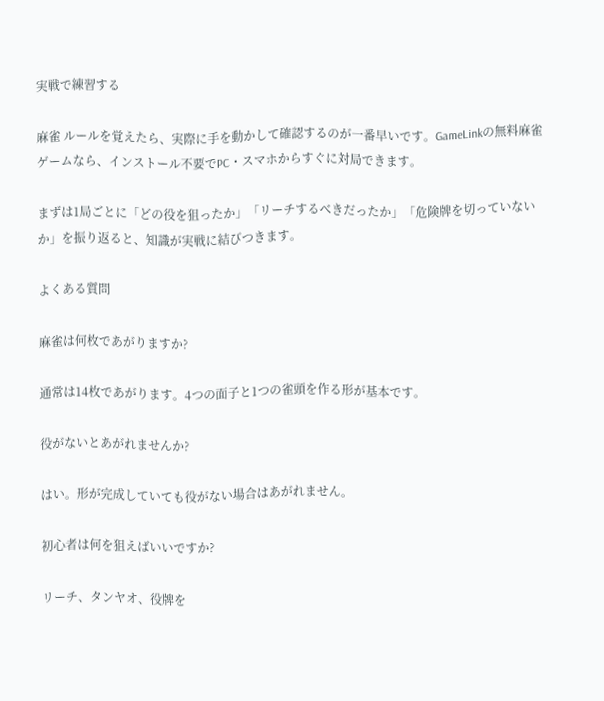実戦で練習する

麻雀 ルールを覚えたら、実際に手を動かして確認するのが一番早いです。GameLinkの無料麻雀ゲームなら、インストール不要でPC・スマホからすぐに対局できます。

まずは1局ごとに「どの役を狙ったか」「リーチするべきだったか」「危険牌を切っていないか」を振り返ると、知識が実戦に結びつきます。

よくある質問

麻雀は何枚であがりますか?

通常は14枚であがります。4つの面子と1つの雀頭を作る形が基本です。

役がないとあがれませんか?

はい。形が完成していても役がない場合はあがれません。

初心者は何を狙えばいいですか?

リーチ、タンヤオ、役牌を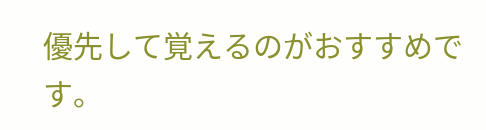優先して覚えるのがおすすめです。